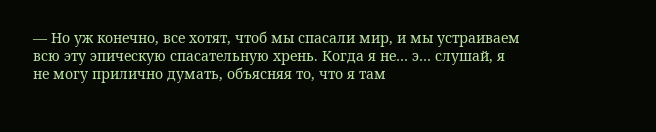— Но уж конечно, все хотят, чтоб мы спасали мир, и мы устраиваем всю эту эпическую спасательную хрень. Когда я не… э… слушай, я не могу прилично думать, объясняя то, что я там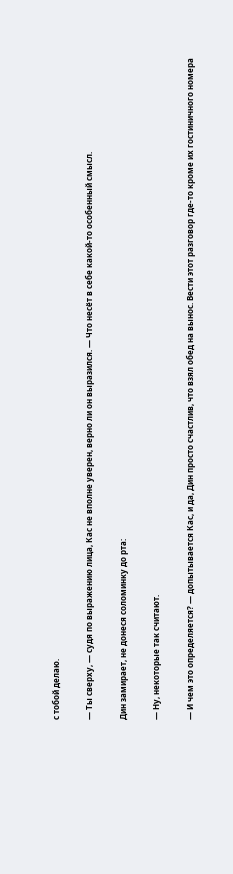с тобой делаю.

— Ты сверху, — судя по выражению лица, Кас не вполне уверен, верно ли он выразился. — Что несёт в себе какой-то особенный смысл.

Дин замирает, не донеся соломинку до рта:

— Ну, некоторые так считают.

— И чем это определяется? — допытывается Кас, и да, Дин просто счастлив, что взял обед на вынос. Вести этот разговор где-то кроме их гостиничного номера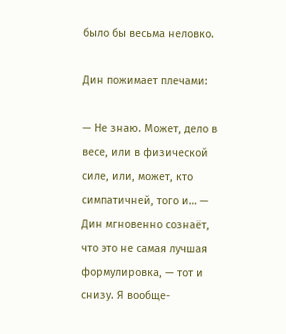было бы весьма неловко.

Дин пожимает плечами:

— Не знаю. Может, дело в весе, или в физической силе, или, может, кто симпатичней, того и… — Дин мгновенно сознаёт, что это не самая лучшая формулировка, — тот и снизу. Я вообще-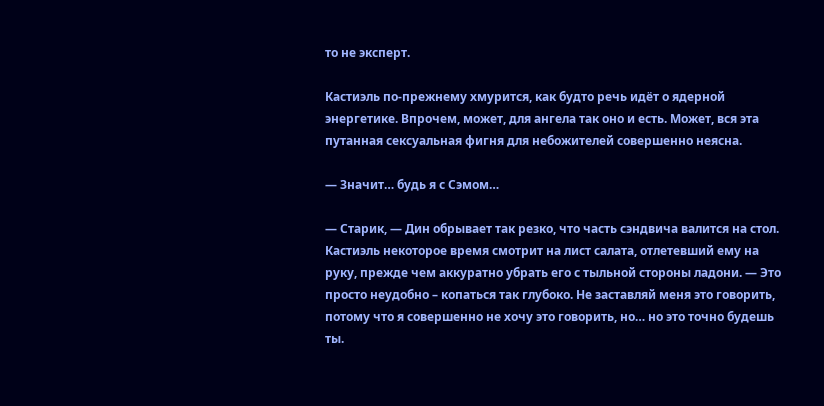то не эксперт.

Кастиэль по-прежнему хмурится, как будто речь идёт о ядерной энергетике. Впрочем, может, для ангела так оно и есть. Может, вся эта путанная сексуальная фигня для небожителей совершенно неясна.

— Значит… будь я с Сэмом…

— Старик, — Дин обрывает так резко, что часть сэндвича валится на стол. Кастиэль некоторое время смотрит на лист салата, отлетевший ему на руку, прежде чем аккуратно убрать его с тыльной стороны ладони. — Это просто неудобно – копаться так глубоко. Не заставляй меня это говорить, потому что я совершенно не хочу это говорить, но… но это точно будешь ты.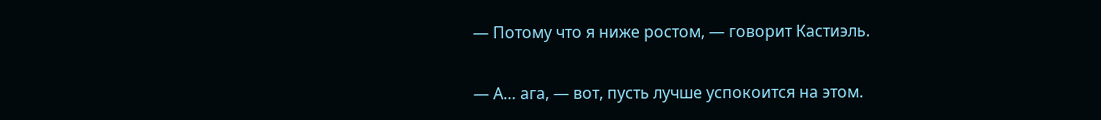— Потому что я ниже ростом, — говорит Кастиэль.

— А… ага, — вот, пусть лучше успокоится на этом.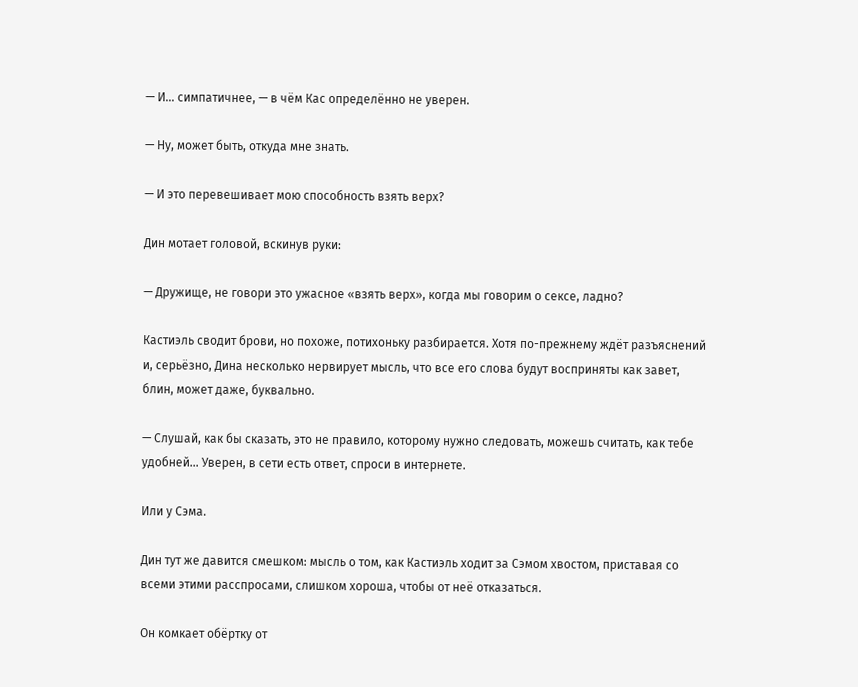— И… симпатичнее, — в чём Кас определённо не уверен.

— Ну, может быть, откуда мне знать.

— И это перевешивает мою способность взять верх?

Дин мотает головой, вскинув руки:

— Дружище, не говори это ужасное «взять верх», когда мы говорим о сексе, ладно?

Кастиэль сводит брови, но похоже, потихоньку разбирается. Хотя по-прежнему ждёт разъяснений и, серьёзно, Дина несколько нервирует мысль, что все его слова будут восприняты как завет, блин, может даже, буквально.

— Слушай, как бы сказать, это не правило, которому нужно следовать, можешь считать, как тебе удобней… Уверен, в сети есть ответ, спроси в интернете.

Или у Сэма.

Дин тут же давится смешком: мысль о том, как Кастиэль ходит за Сэмом хвостом, приставая со всеми этими расспросами, слишком хороша, чтобы от неё отказаться.

Он комкает обёртку от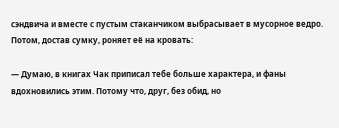сэндвича и вместе с пустым стаканчиком выбрасывает в мусорное ведро. Потом, достав сумку, роняет её на кровать:

— Думаю, в книгах Чак приписал тебе больше характера, и фаны вдохновились этим. Потому что, друг, без обид, но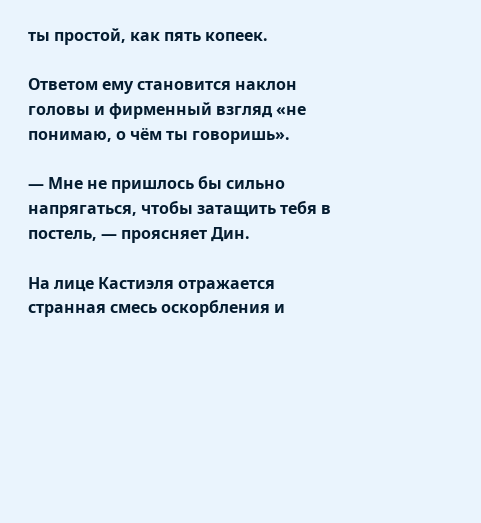ты простой, как пять копеек.

Ответом ему становится наклон головы и фирменный взгляд «не понимаю, о чём ты говоришь».

— Мне не пришлось бы сильно напрягаться, чтобы затащить тебя в постель, — проясняет Дин.

На лице Кастиэля отражается странная смесь оскорбления и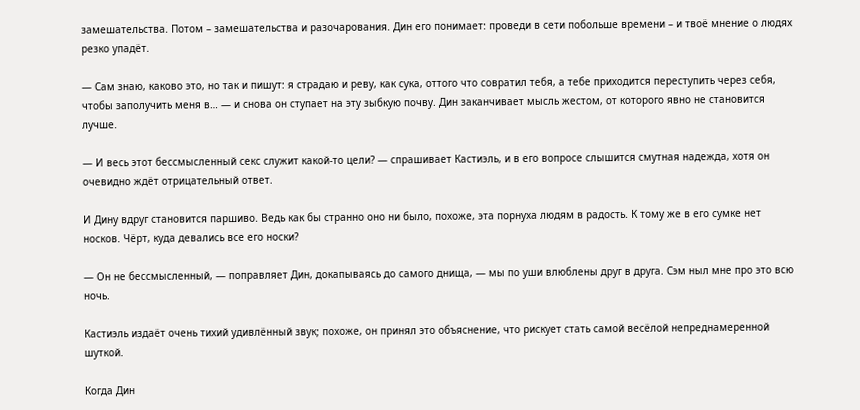замешательства. Потом – замешательства и разочарования. Дин его понимает: проведи в сети побольше времени – и твоё мнение о людях резко упадёт.

— Сам знаю, каково это, но так и пишут: я страдаю и реву, как сука, оттого что совратил тебя, а тебе приходится переступить через себя, чтобы заполучить меня в… — и снова он ступает на эту зыбкую почву. Дин заканчивает мысль жестом, от которого явно не становится лучше.

— И весь этот бессмысленный секс служит какой-то цели? — спрашивает Кастиэль, и в его вопросе слышится смутная надежда, хотя он очевидно ждёт отрицательный ответ.

И Дину вдруг становится паршиво. Ведь как бы странно оно ни было, похоже, эта порнуха людям в радость. К тому же в его сумке нет носков. Чёрт, куда девались все его носки?

— Он не бессмысленный, — поправляет Дин, докапываясь до самого днища, — мы по уши влюблены друг в друга. Сэм ныл мне про это всю ночь.

Кастиэль издаёт очень тихий удивлённый звук; похоже, он принял это объяснение, что рискует стать самой весёлой непреднамеренной шуткой.

Когда Дин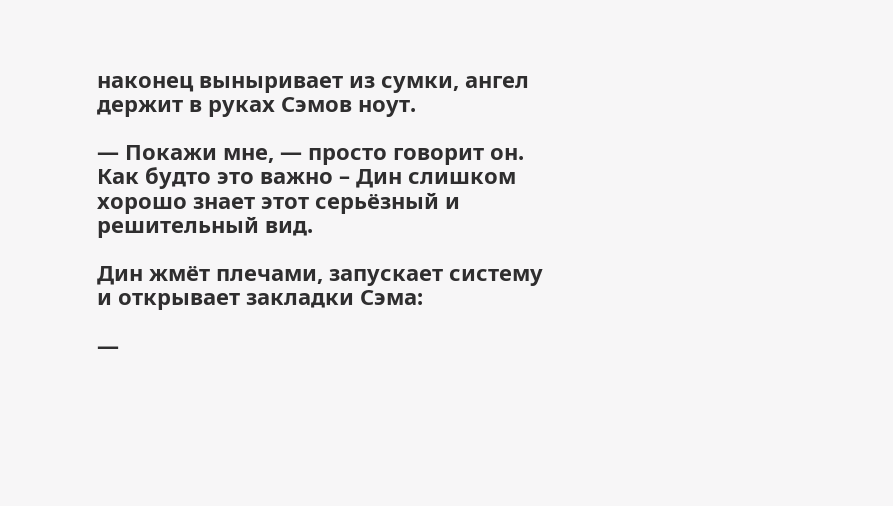наконец выныривает из сумки, ангел держит в руках Сэмов ноут.

— Покажи мне, — просто говорит он. Как будто это важно – Дин слишком хорошо знает этот серьёзный и решительный вид.

Дин жмёт плечами, запускает систему и открывает закладки Сэма:

—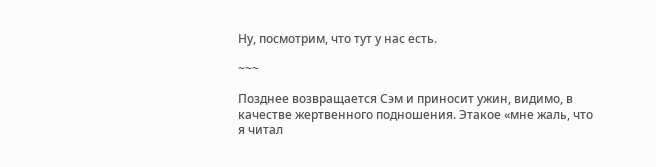Ну, посмотрим, что тут у нас есть.

~~~

Позднее возвращается Сэм и приносит ужин, видимо, в качестве жертвенного подношения. Этакое «мне жаль, что я читал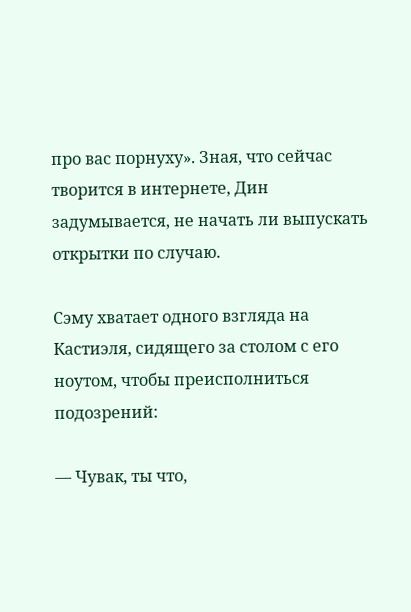про вас порнуху». Зная, что сейчас творится в интернете, Дин задумывается, не начать ли выпускать открытки по случаю.

Сэму хватает одного взгляда на Кастиэля, сидящего за столом с его ноутом, чтобы преисполниться подозрений:

— Чувак, ты что,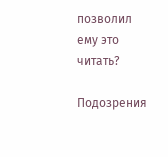позволил ему это читать?

Подозрения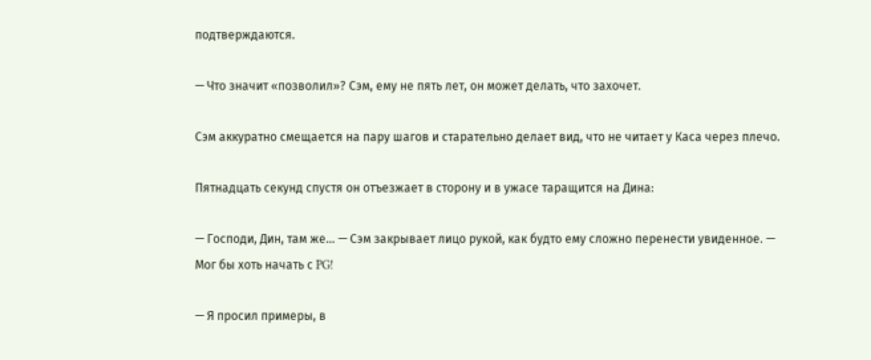подтверждаются.

— Что значит «позволил»? Сэм, ему не пять лет, он может делать, что захочет.

Сэм аккуратно смещается на пару шагов и старательно делает вид, что не читает у Каса через плечо.

Пятнадцать секунд спустя он отъезжает в сторону и в ужасе таращится на Дина:

— Господи, Дин, там же… — Сэм закрывает лицо рукой, как будто ему сложно перенести увиденное. — Мог бы хоть начать с PG!

— Я просил примеры, в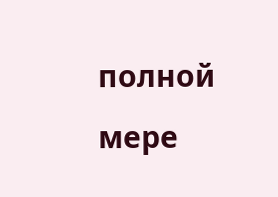полной мере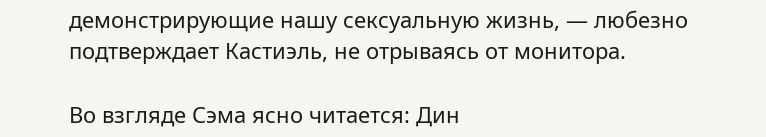демонстрирующие нашу сексуальную жизнь, — любезно подтверждает Кастиэль, не отрываясь от монитора.

Во взгляде Сэма ясно читается: Дин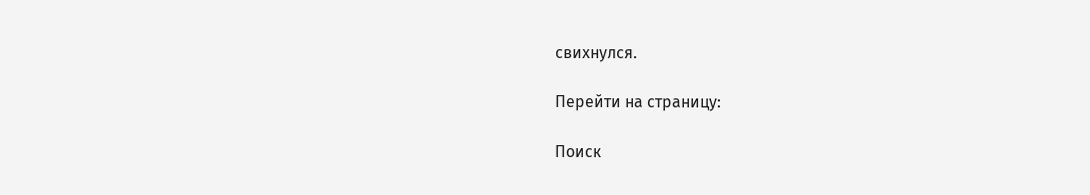свихнулся.

Перейти на страницу:

Поиск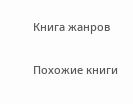Книга жанров

Похожие книги